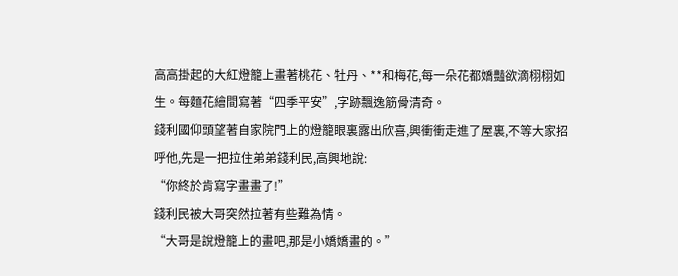高高掛起的大紅燈籠上畫著桃花、牡丹、**和梅花,每一朵花都嬌豔欲滴栩栩如生。每麵花繪間寫著“四季平安”,字跡飄逸筋骨清奇。
錢利國仰頭望著自家院門上的燈籠眼裏露出欣喜,興衝衝走進了屋裏,不等大家招呼他,先是一把拉住弟弟錢利民,高興地說:
“你終於肯寫字畫畫了!”
錢利民被大哥突然拉著有些難為情。
“大哥是說燈籠上的畫吧,那是小嬌嬌畫的。”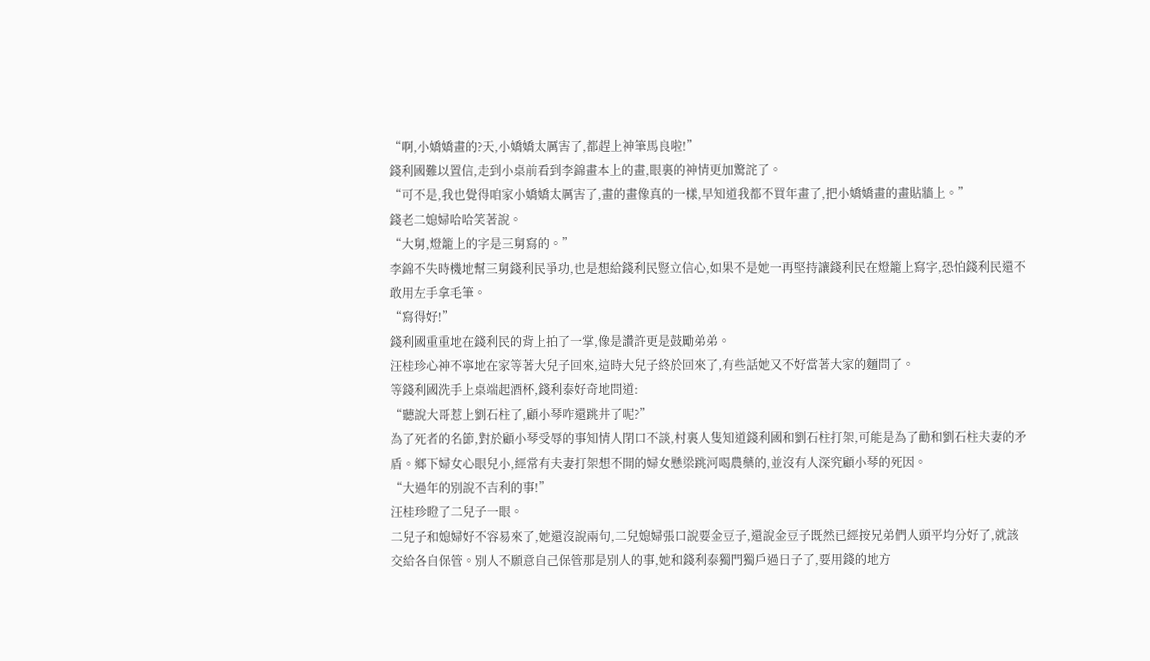“啊,小嬌嬌畫的?天,小嬌嬌太厲害了,都趕上神筆馬良啦!”
錢利國難以置信,走到小桌前看到李錦畫本上的畫,眼裏的神情更加驚詫了。
“可不是,我也覺得咱家小嬌嬌太厲害了,畫的畫像真的一樣,早知道我都不買年畫了,把小嬌嬌畫的畫貼牆上。”
錢老二媳婦哈哈笑著說。
“大舅,燈籠上的字是三舅寫的。”
李錦不失時機地幫三舅錢利民爭功,也是想給錢利民豎立信心,如果不是她一再堅持讓錢利民在燈籠上寫字,恐怕錢利民還不敢用左手拿毛筆。
“寫得好!”
錢利國重重地在錢利民的背上拍了一掌,像是讚許更是鼓勵弟弟。
汪桂珍心神不寧地在家等著大兒子回來,這時大兒子終於回來了,有些話她又不好當著大家的麵問了。
等錢利國洗手上桌端起酒杯,錢利泰好奇地問道:
“聽說大哥惹上劉石柱了,顧小琴咋還跳井了呢?”
為了死者的名節,對於顧小琴受辱的事知情人閉口不談,村裏人隻知道錢利國和劉石柱打架,可能是為了勸和劉石柱夫妻的矛盾。鄉下婦女心眼兒小,經常有夫妻打架想不開的婦女懸梁跳河喝農藥的,並沒有人深究顧小琴的死因。
“大過年的別說不吉利的事!”
汪桂珍瞪了二兒子一眼。
二兒子和媳婦好不容易來了,她還沒說兩句,二兒媳婦張口說要金豆子,還說金豆子既然已經按兄弟們人頭平均分好了,就該交給各自保管。別人不願意自己保管那是別人的事,她和錢利泰獨門獨戶過日子了,要用錢的地方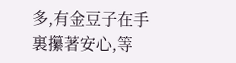多,有金豆子在手裏攥著安心,等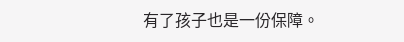有了孩子也是一份保障。